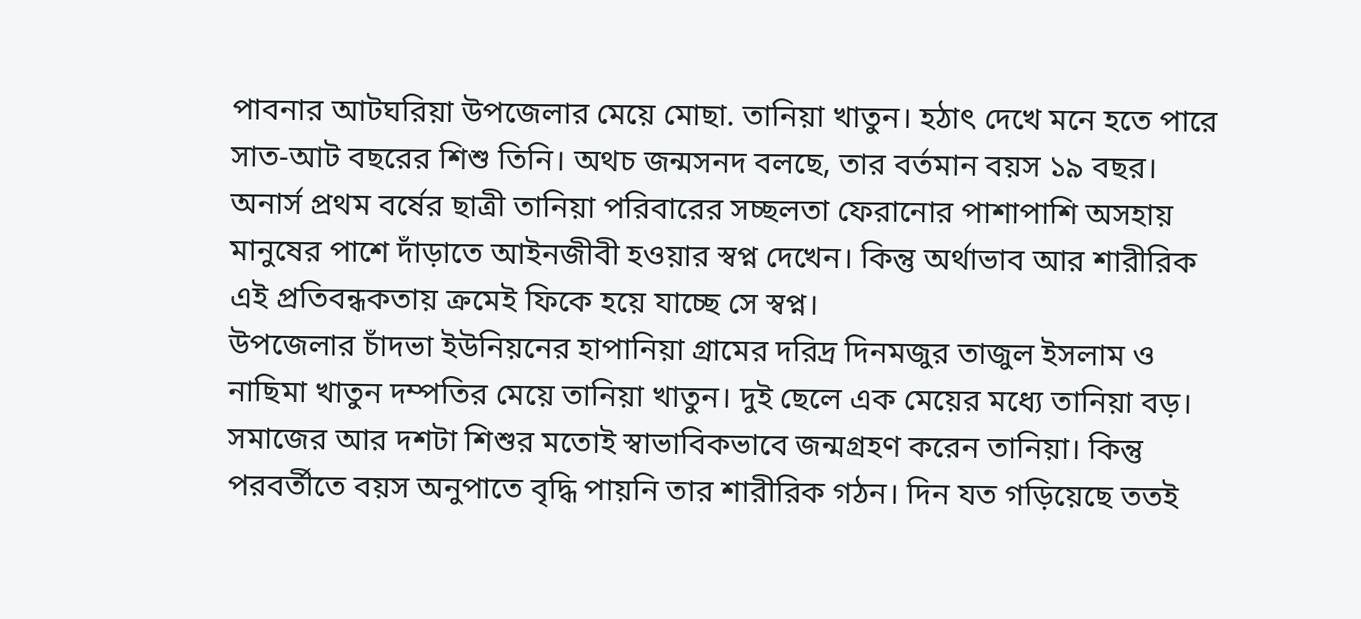পাবনার আটঘরিয়া উপজেলার মেয়ে মোছা. তানিয়া খাতুন। হঠাৎ দেখে মনে হতে পারে সাত-আট বছরের শিশু তিনি। অথচ জন্মসনদ বলছে, তার বর্তমান বয়স ১৯ বছর।
অনার্স প্রথম বর্ষের ছাত্রী তানিয়া পরিবারের সচ্ছলতা ফেরানোর পাশাপাশি অসহায় মানুষের পাশে দাঁড়াতে আইনজীবী হওয়ার স্বপ্ন দেখেন। কিন্তু অর্থাভাব আর শারীরিক এই প্রতিবন্ধকতায় ক্রমেই ফিকে হয়ে যাচ্ছে সে স্বপ্ন।
উপজেলার চাঁদভা ইউনিয়নের হাপানিয়া গ্রামের দরিদ্র দিনমজুর তাজুল ইসলাম ও নাছিমা খাতুন দম্পতির মেয়ে তানিয়া খাতুন। দুই ছেলে এক মেয়ের মধ্যে তানিয়া বড়।
সমাজের আর দশটা শিশুর মতোই স্বাভাবিকভাবে জন্মগ্রহণ করেন তানিয়া। কিন্তু পরবর্তীতে বয়স অনুপাতে বৃদ্ধি পায়নি তার শারীরিক গঠন। দিন যত গড়িয়েছে ততই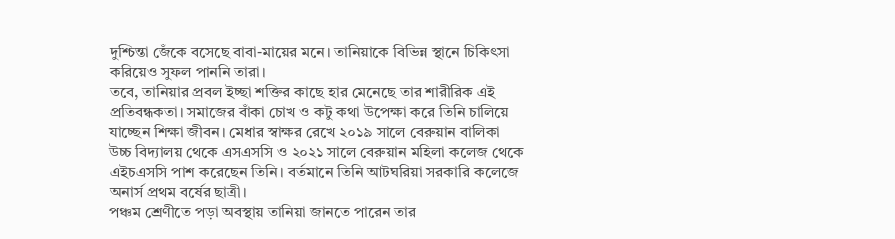দুশ্চিন্তা জেঁকে বসেছে বাবা-মায়ের মনে। তানিয়াকে বিভিন্ন স্থানে চিকিৎসা করিয়েও সুফল পাননি তারা।
তবে, তানিয়ার প্রবল ইচ্ছা শক্তির কাছে হার মেনেছে তার শারীরিক এই প্রতিবন্ধকতা। সমাজের বাঁকা চোখ ও কটু কথা উপেক্ষা করে তিনি চালিয়ে যাচ্ছেন শিক্ষা জীবন। মেধার স্বাক্ষর রেখে ২০১৯ সালে বেরুয়ান বালিকা উচ্চ বিদ্যালয় থেকে এসএসসি ও ২০২১ সালে বেরুয়ান মহিলা কলেজ থেকে এইচএসসি পাশ করেছেন তিনি। বর্তমানে তিনি আটঘরিয়া সরকারি কলেজে অনার্স প্রথম বর্ষের ছাত্রী।
পঞ্চম শ্রেণীতে পড়া অবস্থায় তানিয়া জানতে পারেন তার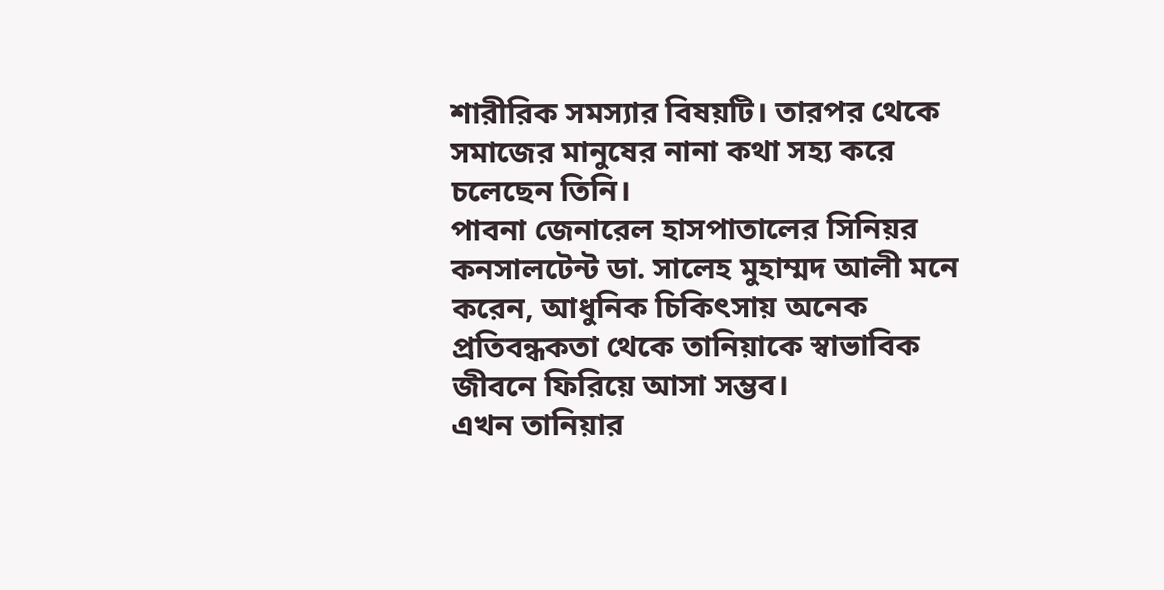শারীরিক সমস্যার বিষয়টি। তারপর থেকে সমাজের মানুষের নানা কথা সহ্য করে চলেছেন তিনি।
পাবনা জেনারেল হাসপাতালের সিনিয়র কনসালটেন্ট ডা. সালেহ মুহাম্মদ আলী মনে করেন, আধুনিক চিকিৎসায় অনেক প্রতিবন্ধকতা থেকে তানিয়াকে স্বাভাবিক জীবনে ফিরিয়ে আসা সম্ভব।
এখন তানিয়ার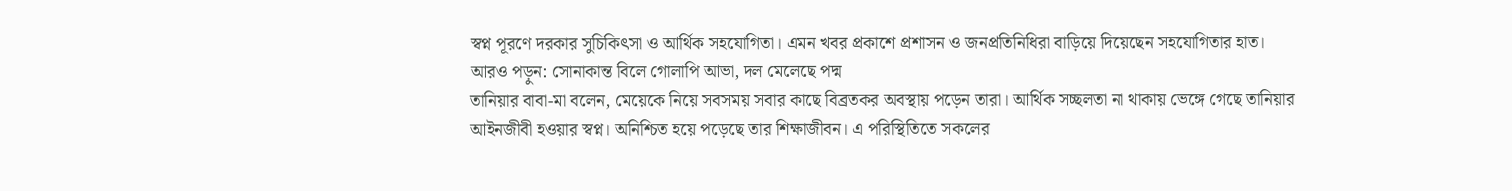স্বপ্ন পূরণে দরকার সুচিকিৎসা ও আর্থিক সহযোগিতা। এমন খবর প্রকাশে প্রশাসন ও জনপ্রতিনিধিরা বাড়িয়ে দিয়েছেন সহযোগিতার হাত।
আরও পড়ুন: সোনাকান্ত বিলে গোলাপি আভা, দল মেলেছে পদ্ম
তানিয়ার বাবা-মা বলেন, মেয়েকে নিয়ে সবসময় সবার কাছে বিব্রতকর অবস্থায় পড়েন তারা। আর্থিক সচ্ছলতা না থাকায় ভেঙ্গে গেছে তানিয়ার আইনজীবী হওয়ার স্বপ্ন। অনিশ্চিত হয়ে পড়েছে তার শিক্ষাজীবন। এ পরিস্থিতিতে সকলের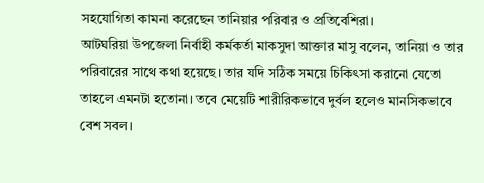সহযোগিতা কামনা করেছেন তানিয়ার পরিবার ও প্রতিবেশিরা।
আটঘরিয়া উপজেলা নির্বাহী কর্মকর্তা মাকসুদা আক্তার মাসু বলেন, তানিয়া ও তার পরিবারের সাথে কথা হয়েছে। তার যদি সঠিক সময়ে চিকিৎসা করানো যেতো তাহলে এমনটা হতোনা। তবে মেয়েটি শারীরিকভাবে দুর্বল হলেও মানসিকভাবে বেশ সবল।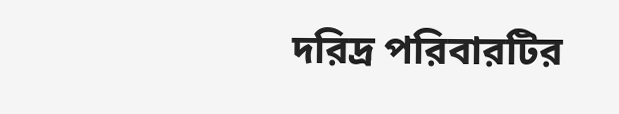দরিদ্র পরিবারটির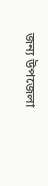জন্য উপজেলা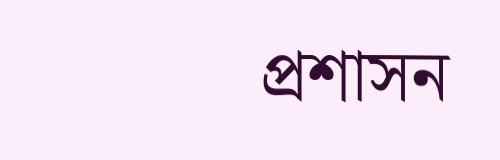প্রশাসন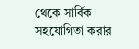থেকে সার্বিক সহযোগিতা করার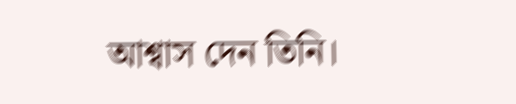আশ্বাস দেন তিনি।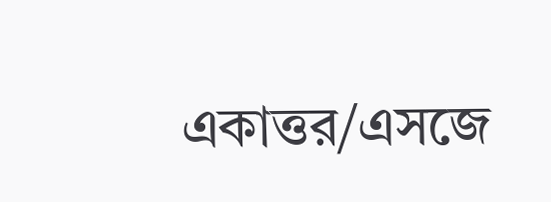একাত্তর/এসজে